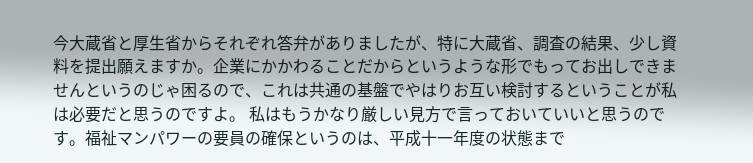今大蔵省と厚生省からそれぞれ答弁がありましたが、特に大蔵省、調査の結果、少し資料を提出願えますか。企業にかかわることだからというような形でもってお出しできませんというのじゃ困るので、これは共通の基盤でやはりお互い検討するということが私は必要だと思うのですよ。 私はもうかなり厳しい見方で言っておいていいと思うのです。福祉マンパワーの要員の確保というのは、平成十一年度の状態まで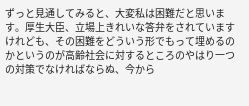ずっと見通してみると、大変私は困難だと思います。厚生大臣、立場上きれいな答弁をされていますけれども、その困難をどういう形でもって埋めるのかというのが高齢社会に対するところのやはり一つの対策でなければならぬ、今から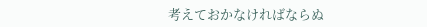考えておかなければならぬ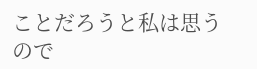ことだろうと私は思うので